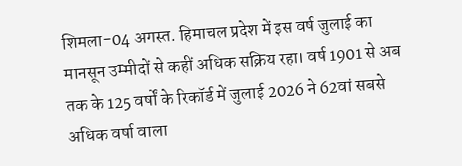शिमला-04 अगस्त. हिमाचल प्रदेश में इस वर्ष जुलाई का मानसून उम्मीदों से कहीं अधिक सक्रिय रहा। वर्ष 1901 से अब तक के 125 वर्षों के रिकॉर्ड में जुलाई 2026 ने 62वां सबसे अधिक वर्षा वाला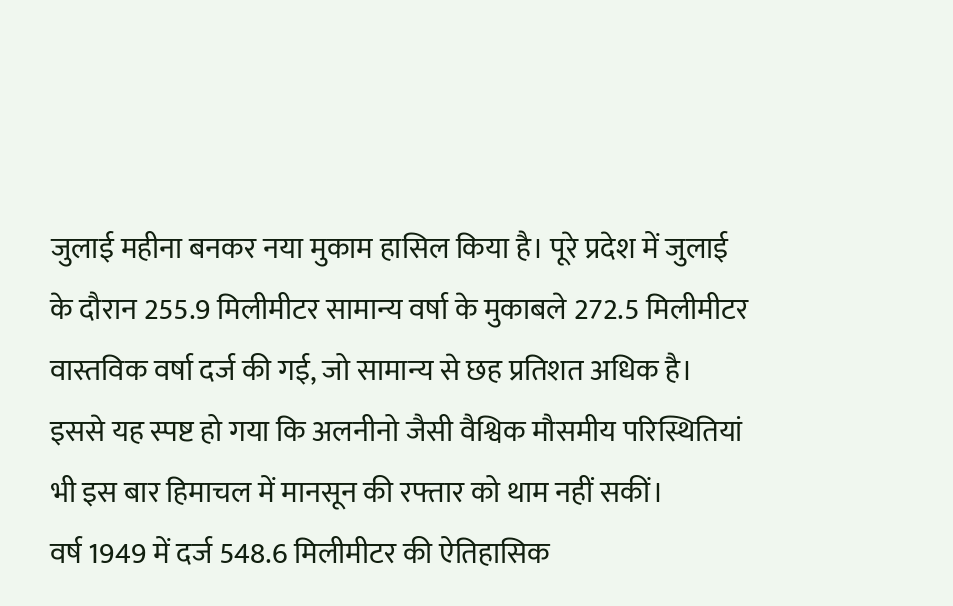जुलाई महीना बनकर नया मुकाम हासिल किया है। पूरे प्रदेश में जुलाई के दौरान 255.9 मिलीमीटर सामान्य वर्षा के मुकाबले 272.5 मिलीमीटर वास्तविक वर्षा दर्ज की गई, जो सामान्य से छह प्रतिशत अधिक है। इससे यह स्पष्ट हो गया कि अलनीनो जैसी वैश्विक मौसमीय परिस्थितियां भी इस बार हिमाचल में मानसून की रफ्तार को थाम नहीं सकीं।
वर्ष 1949 में दर्ज 548.6 मिलीमीटर की ऐतिहासिक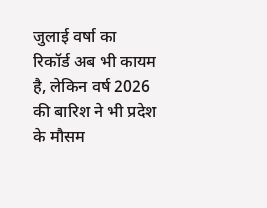जुलाई वर्षा का रिकॉर्ड अब भी कायम है, लेकिन वर्ष 2026 की बारिश ने भी प्रदेश के मौसम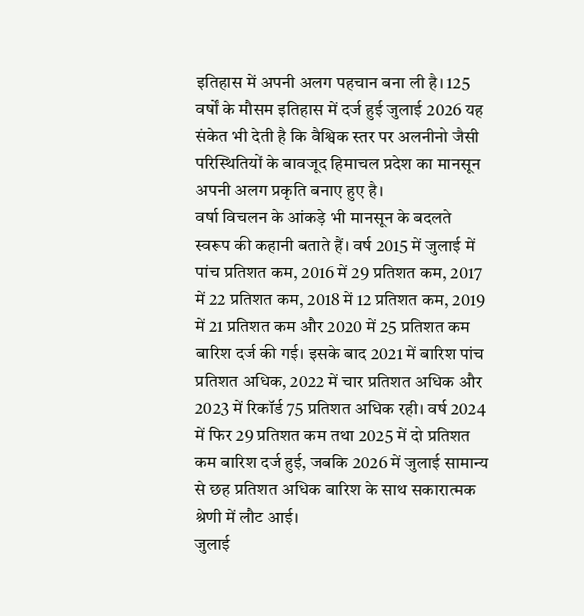इतिहास में अपनी अलग पहचान बना ली है। 125 वर्षों के मौसम इतिहास में दर्ज हुई जुलाई 2026 यह संकेत भी देती है कि वैश्विक स्तर पर अलनीनो जैसी परिस्थितियों के बावजूद हिमाचल प्रदेश का मानसून अपनी अलग प्रकृति बनाए हुए है।
वर्षा विचलन के आंकड़े भी मानसून के बदलते स्वरूप की कहानी बताते हैं। वर्ष 2015 में जुलाई में पांच प्रतिशत कम, 2016 में 29 प्रतिशत कम, 2017 में 22 प्रतिशत कम, 2018 में 12 प्रतिशत कम, 2019 में 21 प्रतिशत कम और 2020 में 25 प्रतिशत कम बारिश दर्ज की गई। इसके बाद 2021 में बारिश पांच प्रतिशत अधिक, 2022 में चार प्रतिशत अधिक और 2023 में रिकॉर्ड 75 प्रतिशत अधिक रही। वर्ष 2024 में फिर 29 प्रतिशत कम तथा 2025 में दो प्रतिशत कम बारिश दर्ज हुई, जबकि 2026 में जुलाई सामान्य से छह प्रतिशत अधिक बारिश के साथ सकारात्मक श्रेणी में लौट आई।
जुलाई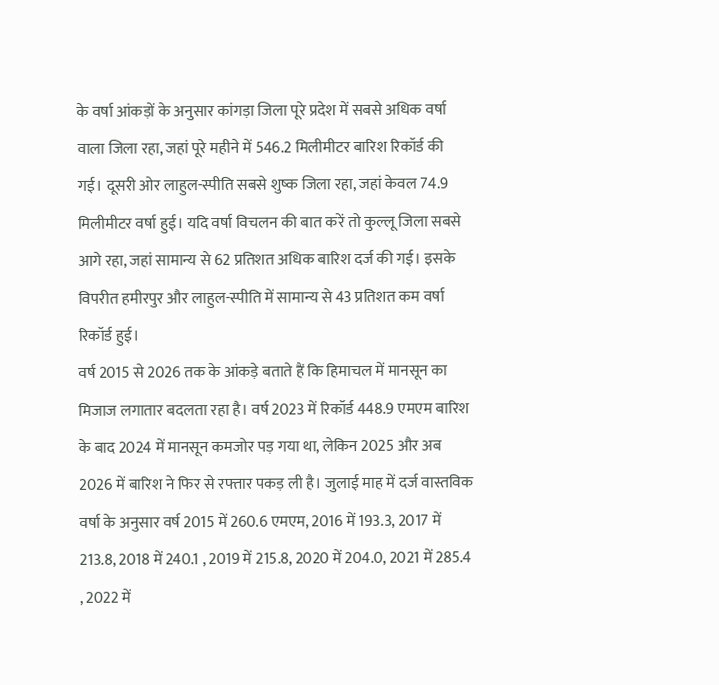के वर्षा आंकड़ों के अनुसार कांगड़ा जिला पूरे प्रदेश में सबसे अधिक वर्षा वाला जिला रहा, जहां पूरे महीने में 546.2 मिलीमीटर बारिश रिकॉर्ड की गई। दूसरी ओर लाहुल-स्पीति सबसे शुष्क जिला रहा, जहां केवल 74.9 मिलीमीटर वर्षा हुई। यदि वर्षा विचलन की बात करें तो कुल्लू जिला सबसे आगे रहा, जहां सामान्य से 62 प्रतिशत अधिक बारिश दर्ज की गई। इसके विपरीत हमीरपुर और लाहुल-स्पीति में सामान्य से 43 प्रतिशत कम वर्षा रिकॉर्ड हुई।
वर्ष 2015 से 2026 तक के आंकड़े बताते हैं कि हिमाचल में मानसून का मिजाज लगातार बदलता रहा है। वर्ष 2023 में रिकॉर्ड 448.9 एमएम बारिश के बाद 2024 में मानसून कमजोर पड़ गया था, लेकिन 2025 और अब 2026 में बारिश ने फिर से रफ्तार पकड़ ली है। जुलाई माह में दर्ज वास्तविक वर्षा के अनुसार वर्ष 2015 में 260.6 एमएम, 2016 में 193.3, 2017 में 213.8, 2018 में 240.1 , 2019 में 215.8, 2020 में 204.0, 2021 में 285.4 , 2022 में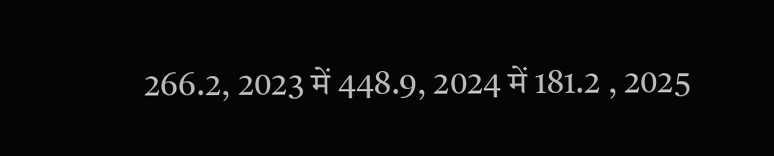266.2, 2023 में 448.9, 2024 में 181.2 , 2025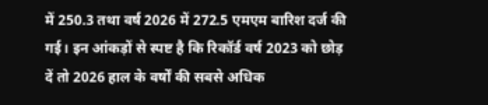में 250.3 तथा वर्ष 2026 में 272.5 एमएम बारिश दर्ज की गई। इन आंकड़ों से स्पष्ट है कि रिकॉर्ड वर्ष 2023 को छोड़ दें तो 2026 हाल के वर्षों की सबसे अधिक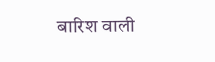बारिश वाली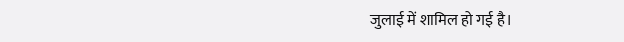जुलाई में शामिल हो गई है।